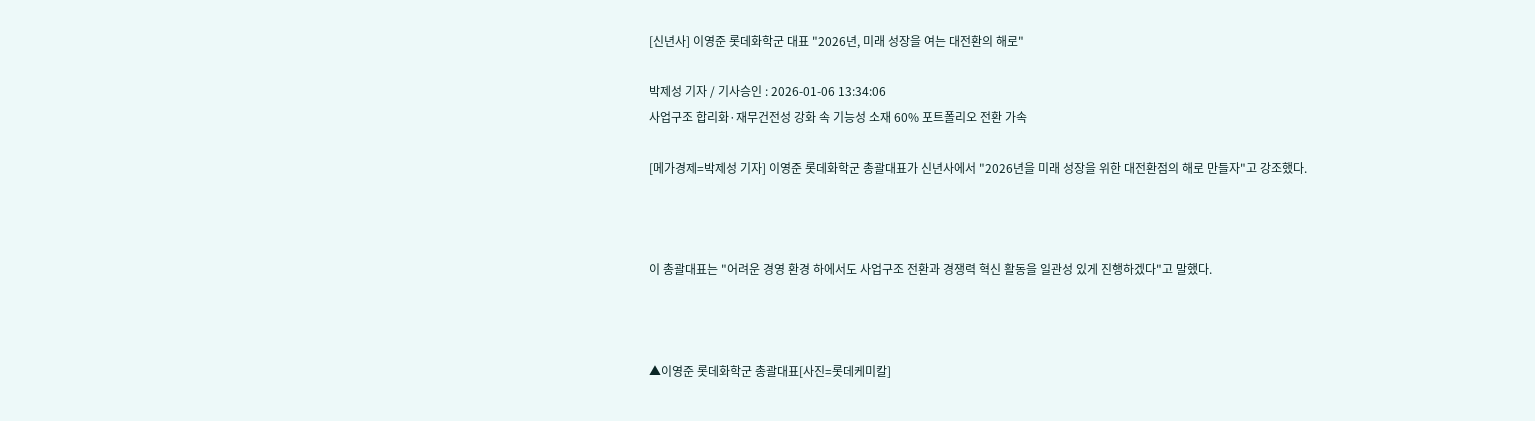[신년사] 이영준 롯데화학군 대표 "2026년, 미래 성장을 여는 대전환의 해로"

박제성 기자 / 기사승인 : 2026-01-06 13:34:06
사업구조 합리화·재무건전성 강화 속 기능성 소재 60% 포트폴리오 전환 가속

[메가경제=박제성 기자] 이영준 롯데화학군 총괄대표가 신년사에서 "2026년을 미래 성장을 위한 대전환점의 해로 만들자"고 강조했다.



이 총괄대표는 "어려운 경영 환경 하에서도 사업구조 전환과 경쟁력 혁신 활동을 일관성 있게 진행하겠다"고 말했다.



▲이영준 롯데화학군 총괄대표[사진=롯데케미칼]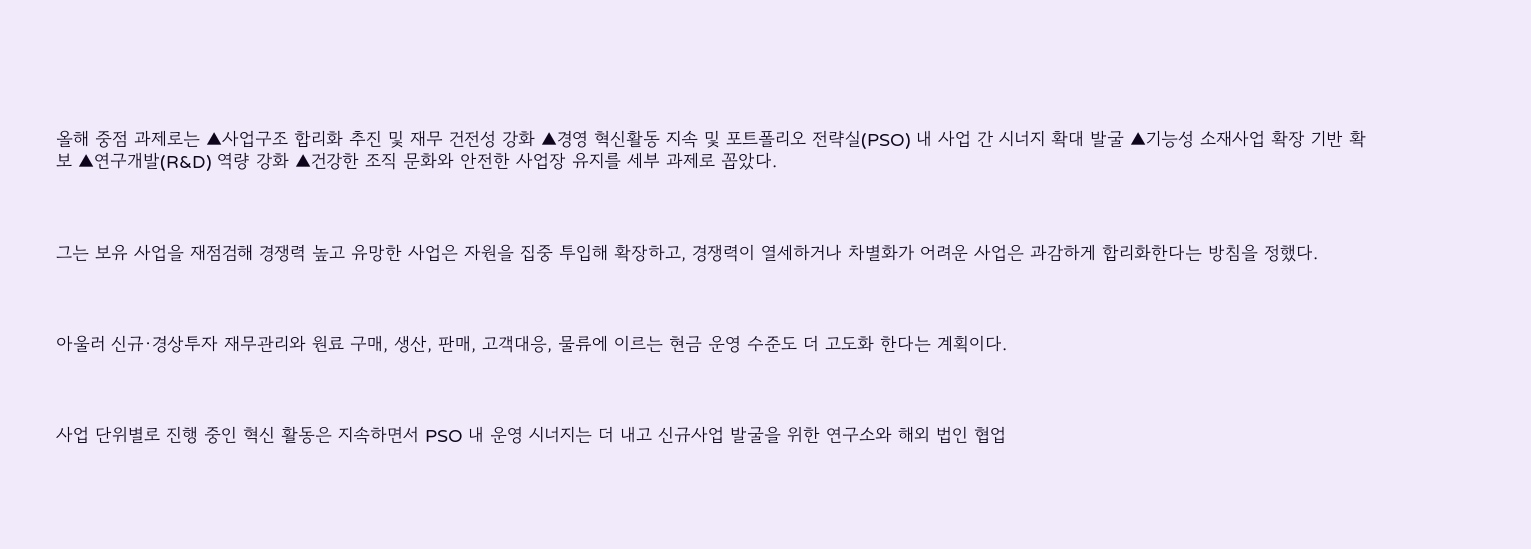올해 중점 과제로는 ▲사업구조 합리화 추진 및 재무 건전성 강화 ▲경영 혁신활동 지속 및 포트폴리오 전략실(PSO) 내 사업 간 시너지 확대 발굴 ▲기능성 소재사업 확장 기반 확보 ▲연구개발(R&D) 역량 강화 ▲건강한 조직 문화와 안전한 사업장 유지를 세부 과제로 꼽았다.



그는 보유 사업을 재점검해 경쟁력 높고 유망한 사업은 자원을 집중 투입해 확장하고, 경쟁력이 열세하거나 차별화가 어려운 사업은 과감하게 합리화한다는 방침을 정했다.



아울러 신규·경상투자 재무관리와 원료 구매, 생산, 판매, 고객대응, 물류에 이르는 현금 운영 수준도 더 고도화 한다는 계획이다.



사업 단위별로 진행 중인 혁신 활동은 지속하면서 PSO 내 운영 시너지는 더 내고 신규사업 발굴을 위한 연구소와 해외 법인 협업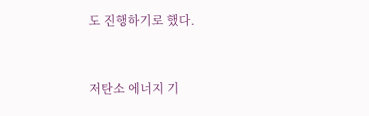도 진행하기로 했다.



저탄소 에너지 기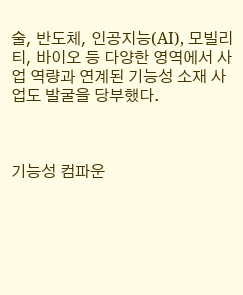술, 반도체, 인공지능(AI), 모빌리티, 바이오 등 다양한 영역에서 사업 역량과 연계된 기능성 소재 사업도 발굴을 당부했다.



기능성 컴파운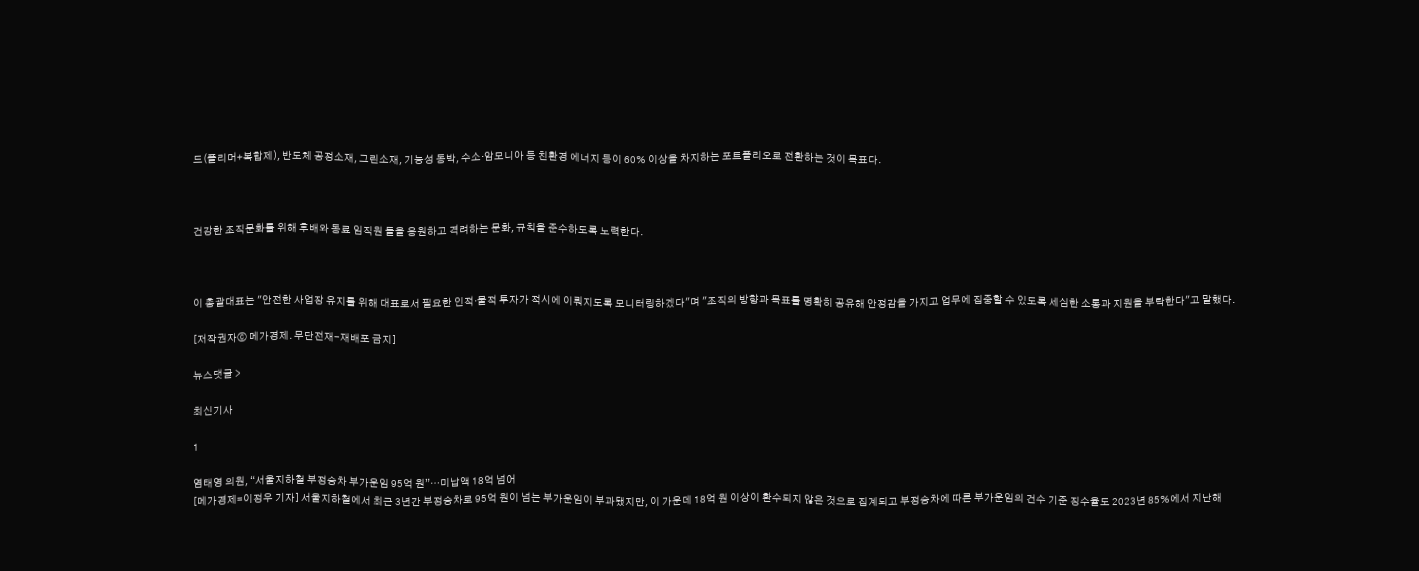드(폴리머+복합제), 반도체 공정소재, 그린소재, 기능성 동박, 수소·암모니아 등 친환경 에너지 등이 60% 이상을 차지하는 포트폴리오로 전환하는 것이 목표다.



건강한 조직문화를 위해 후배와 동료 임직원 들을 응원하고 격려하는 문화, 규칙을 준수하도록 노력한다.



이 총괄대표는 "안전한 사업장 유지를 위해 대표로서 필요한 인적·물적 투자가 적시에 이뤄지도록 모니터링하겠다"며 "조직의 방향과 목표를 명확히 공유해 안정감을 가지고 업무에 집중할 수 있도록 세심한 소통과 지원을 부탁한다"고 말했다.

[저작권자ⓒ 메가경제. 무단전재-재배포 금지]

뉴스댓글 >

최신기사

1

염태영 의원, “서울지하철 부정승차 부가운임 95억 원”…미납액 18억 넘어
[메가경제=이정우 기자] 서울지하철에서 최근 3년간 부정승차로 95억 원이 넘는 부가운임이 부과됐지만, 이 가운데 18억 원 이상이 환수되지 않은 것으로 집계되고 부정승차에 따른 부가운임의 건수 기준 징수율도 2023년 85%에서 지난해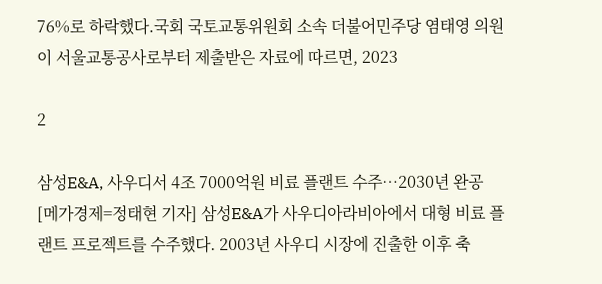76%로 하락했다.국회 국토교통위원회 소속 더불어민주당 염태영 의원이 서울교통공사로부터 제출받은 자료에 따르면, 2023

2

삼성E&A, 사우디서 4조 7000억원 비료 플랜트 수주…2030년 완공
[메가경제=정태현 기자] 삼성E&A가 사우디아라비아에서 대형 비료 플랜트 프로젝트를 수주했다. 2003년 사우디 시장에 진출한 이후 축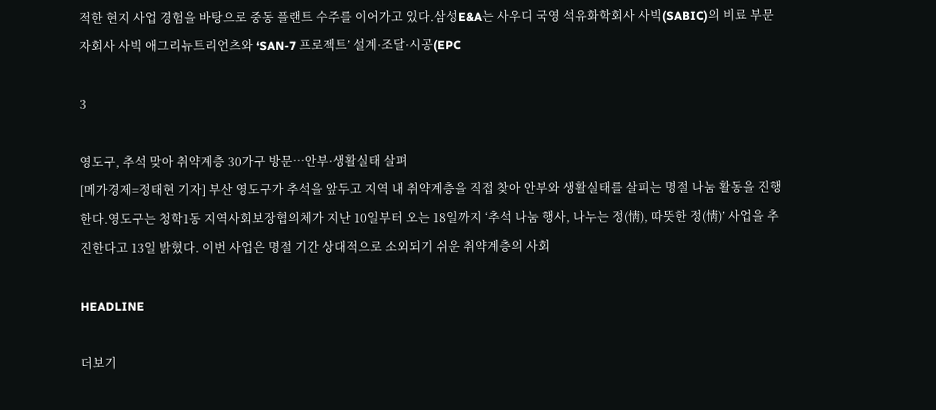적한 현지 사업 경험을 바탕으로 중동 플랜트 수주를 이어가고 있다.삼성E&A는 사우디 국영 석유화학회사 사빅(SABIC)의 비료 부문 자회사 사빅 애그리뉴트리언츠와 ‘SAN-7 프로젝트’ 설계·조달·시공(EPC

3

영도구, 추석 맞아 취약계층 30가구 방문…안부·생활실태 살펴
[메가경제=정태현 기자] 부산 영도구가 추석을 앞두고 지역 내 취약계층을 직접 찾아 안부와 생활실태를 살피는 명절 나눔 활동을 진행한다.영도구는 청학1동 지역사회보장협의체가 지난 10일부터 오는 18일까지 ‘추석 나눔 행사, 나누는 정(情), 따뜻한 정(情)’ 사업을 추진한다고 13일 밝혔다. 이번 사업은 명절 기간 상대적으로 소외되기 쉬운 취약계층의 사회

HEADLINE

더보기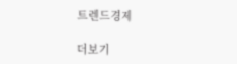트렌드경제

더보기